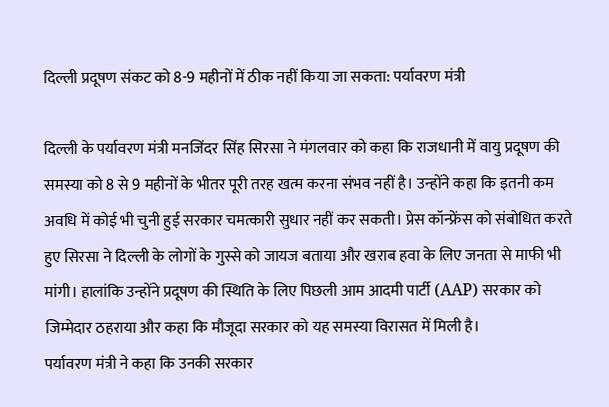दिल्ली प्रदूषण संकट को 8-9 महीनों में ठीक नहीं किया जा सकता: पर्यावरण मंत्री

दिल्ली के पर्यावरण मंत्री मनजिंदर सिंह सिरसा ने मंगलवार को कहा कि राजधानी में वायु प्रदूषण की समस्या को 8 से 9 महीनों के भीतर पूरी तरह खत्म करना संभव नहीं है। उन्होंने कहा कि इतनी कम अवधि में कोई भी चुनी हुई सरकार चमत्कारी सुधार नहीं कर सकती। प्रेस कॉन्फ्रेंस को संबोधित करते हुए सिरसा ने दिल्ली के लोगों के गुस्से को जायज बताया और खराब हवा के लिए जनता से माफी भी मांगी। हालांकि उन्होंने प्रदूषण की स्थिति के लिए पिछली आम आदमी पार्टी (AAP) सरकार को जिम्मेदार ठहराया और कहा कि मौजूदा सरकार को यह समस्या विरासत में मिली है।
पर्यावरण मंत्री ने कहा कि उनकी सरकार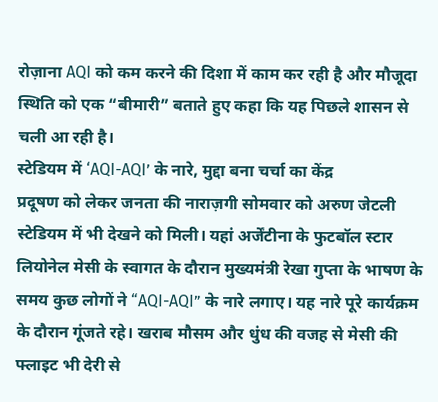रोज़ाना AQI को कम करने की दिशा में काम कर रही है और मौजूदा स्थिति को एक “बीमारी” बताते हुए कहा कि यह पिछले शासन से चली आ रही है।
स्टेडियम में ‘AQI-AQI’ के नारे, मुद्दा बना चर्चा का केंद्र
प्रदूषण को लेकर जनता की नाराज़गी सोमवार को अरुण जेटली स्टेडियम में भी देखने को मिली। यहां अर्जेंटीना के फुटबॉल स्टार लियोनेल मेसी के स्वागत के दौरान मुख्यमंत्री रेखा गुप्ता के भाषण के समय कुछ लोगों ने “AQI-AQI” के नारे लगाए। यह नारे पूरे कार्यक्रम के दौरान गूंजते रहे। खराब मौसम और धुंध की वजह से मेसी की फ्लाइट भी देरी से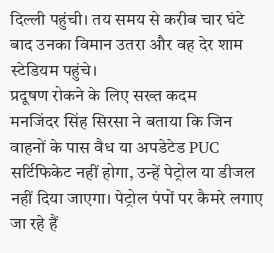दिल्ली पहुंची। तय समय से करीब चार घंटे बाद उनका विमान उतरा और वह देर शाम स्टेडियम पहुंचे।
प्रदूषण रोकने के लिए सख्त कदम
मनजिंदर सिंह सिरसा ने बताया कि जिन वाहनों के पास वैध या अपडेटेड PUC सर्टिफिकेट नहीं होगा, उन्हें पेट्रोल या डीजल नहीं दिया जाएगा। पेट्रोल पंपों पर कैमरे लगाए जा रहे हैं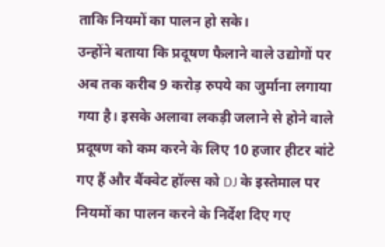ताकि नियमों का पालन हो सके।
उन्होंने बताया कि प्रदूषण फैलाने वाले उद्योगों पर अब तक करीब 9 करोड़ रुपये का जुर्माना लगाया गया है। इसके अलावा लकड़ी जलाने से होने वाले प्रदूषण को कम करने के लिए 10 हजार हीटर बांटे गए हैं और बैंक्वेट हॉल्स को DJ के इस्तेमाल पर नियमों का पालन करने के निर्देश दिए गए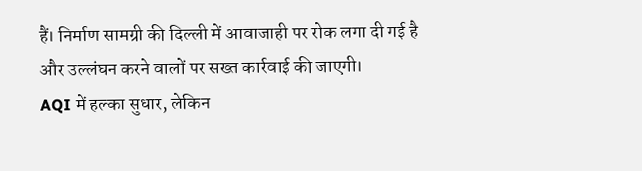हैं। निर्माण सामग्री की दिल्ली में आवाजाही पर रोक लगा दी गई है और उल्लंघन करने वालों पर सख्त कार्रवाई की जाएगी।
AQI में हल्का सुधार, लेकिन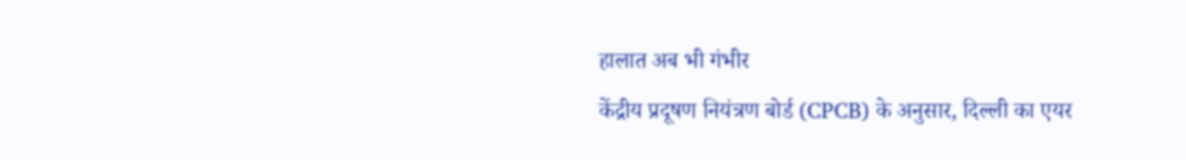हालात अब भी गंभीर
केंद्रीय प्रदूषण नियंत्रण बोर्ड (CPCB) के अनुसार, दिल्ली का एयर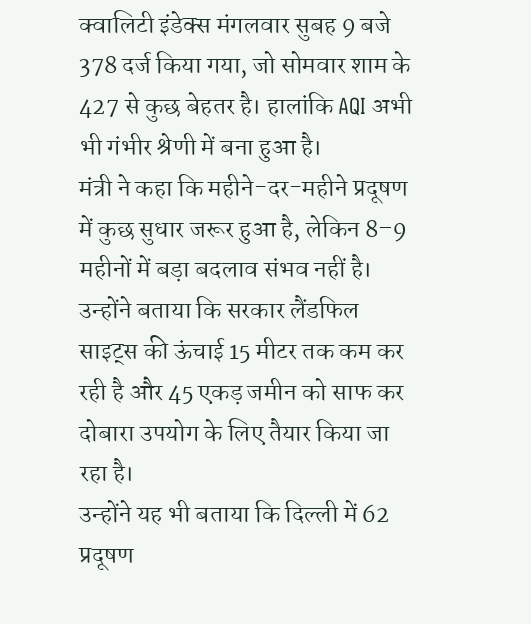क्वालिटी इंडेक्स मंगलवार सुबह 9 बजे 378 दर्ज किया गया, जो सोमवार शाम के 427 से कुछ बेहतर है। हालांकि AQI अभी भी गंभीर श्रेणी में बना हुआ है।
मंत्री ने कहा कि महीने-दर-महीने प्रदूषण में कुछ सुधार जरूर हुआ है, लेकिन 8–9 महीनों में बड़ा बदलाव संभव नहीं है। उन्होंने बताया कि सरकार लैंडफिल साइट्स की ऊंचाई 15 मीटर तक कम कर रही है और 45 एकड़ जमीन को साफ कर दोबारा उपयोग के लिए तैयार किया जा रहा है।
उन्होंने यह भी बताया कि दिल्ली में 62 प्रदूषण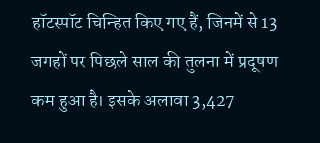हॉटस्पॉट चिन्हित किए गए हैं, जिनमें से 13 जगहों पर पिछले साल की तुलना में प्रदूषण कम हुआ है। इसके अलावा 3,427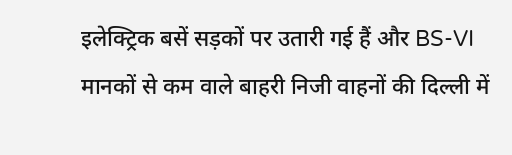इलेक्ट्रिक बसें सड़कों पर उतारी गई हैं और BS-VI मानकों से कम वाले बाहरी निजी वाहनों की दिल्ली में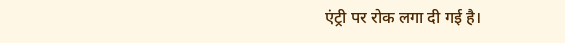एंट्री पर रोक लगा दी गई है।